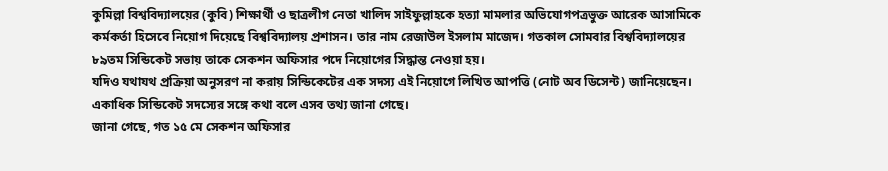কুমিল্লা বিশ্ববিদ্যালয়ের (কুবি) শিক্ষার্থী ও ছাত্রলীগ নেতা খালিদ সাইফুল্লাহকে হত্যা মামলার অভিযোগপত্রভুক্ত আরেক আসামিকে কর্মকর্তা হিসেবে নিয়োগ দিয়েছে বিশ্ববিদ্যালয় প্রশাসন। তার নাম রেজাউল ইসলাম মাজেদ। গতকাল সোমবার বিশ্ববিদ্যালয়ের ৮৯তম সিন্ডিকেট সভায় তাকে সেকশন অফিসার পদে নিয়োগের সিদ্ধান্ত নেওয়া হয়।
যদিও যথাযথ প্রক্রিয়া অনুসরণ না করায় সিন্ডিকেটের এক সদস্য এই নিয়োগে লিখিত আপত্তি (নোট অব ডিসেন্ট) জানিয়েছেন। একাধিক সিন্ডিকেট সদস্যের সঙ্গে কথা বলে এসব তথ্য জানা গেছে।
জানা গেছে, গত ১৫ মে সেকশন অফিসার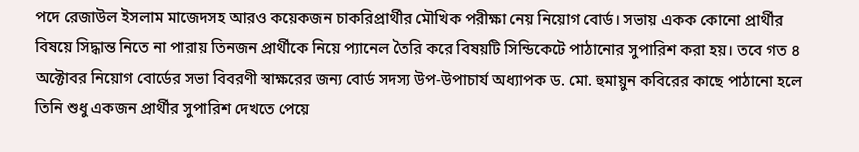পদে রেজাউল ইসলাম মাজেদসহ আরও কয়েকজন চাকরিপ্রার্থীর মৌখিক পরীক্ষা নেয় নিয়োগ বোর্ড। সভায় একক কোনো প্রার্থীর বিষয়ে সিদ্ধান্ত নিতে না পারায় তিনজন প্রার্থীকে নিয়ে প্যানেল তৈরি করে বিষয়টি সিন্ডিকেটে পাঠানোর সুপারিশ করা হয়। তবে গত ৪ অক্টোবর নিয়োগ বোর্ডের সভা বিবরণী স্বাক্ষরের জন্য বোর্ড সদস্য উপ-উপাচার্য অধ্যাপক ড. মো. হুমায়ুন কবিরের কাছে পাঠানো হলে তিনি শুধু একজন প্রার্থীর সুপারিশ দেখতে পেয়ে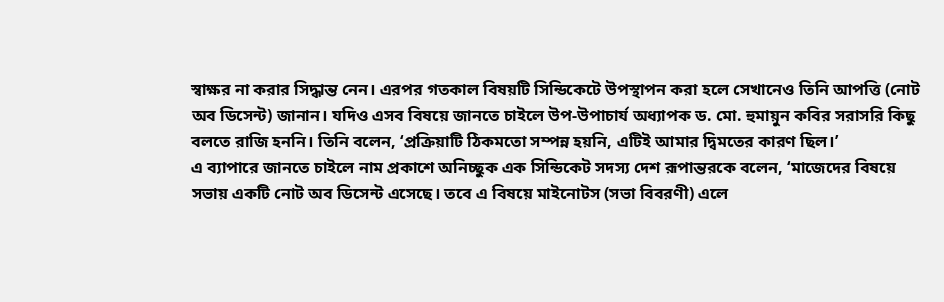স্বাক্ষর না করার সিদ্ধান্ত নেন। এরপর গতকাল বিষয়টি সিন্ডিকেটে উপস্থাপন করা হলে সেখানেও তিনি আপত্তি (নোট অব ডিসেন্ট) জানান। যদিও এসব বিষয়ে জানতে চাইলে উপ-উপাচার্য অধ্যাপক ড. মো. হুমায়ুন কবির সরাসরি কিছু বলতে রাজি হননি। তিনি বলেন, ‘প্রক্রিয়াটি ঠিকমতো সম্পন্ন হয়নি, এটিই আমার দ্বিমতের কারণ ছিল।’
এ ব্যাপারে জানতে চাইলে নাম প্রকাশে অনিচ্ছুক এক সিন্ডিকেট সদস্য দেশ রূপান্তরকে বলেন, ‘মাজেদের বিষয়ে সভায় একটি নোট অব ডিসেন্ট এসেছে। তবে এ বিষয়ে মাইনোটস (সভা বিবরণী) এলে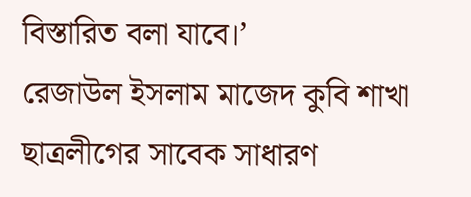বিস্তারিত বলা যাবে।’
রেজাউল ইসলাম মাজেদ কুবি শাখা ছাত্রলীগের সাবেক সাধারণ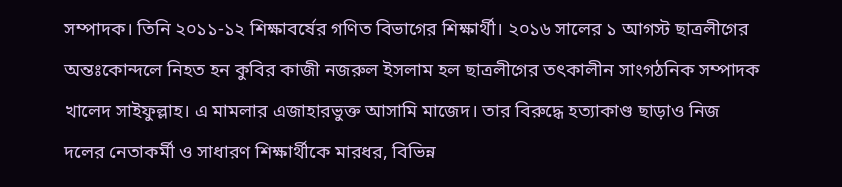সম্পাদক। তিনি ২০১১-১২ শিক্ষাবর্ষের গণিত বিভাগের শিক্ষার্থী। ২০১৬ সালের ১ আগস্ট ছাত্রলীগের অন্তঃকোন্দলে নিহত হন কুবির কাজী নজরুল ইসলাম হল ছাত্রলীগের তৎকালীন সাংগঠনিক সম্পাদক খালেদ সাইফুল্লাহ। এ মামলার এজাহারভুক্ত আসামি মাজেদ। তার বিরুদ্ধে হত্যাকাণ্ড ছাড়াও নিজ দলের নেতাকর্মী ও সাধারণ শিক্ষার্থীকে মারধর, বিভিন্ন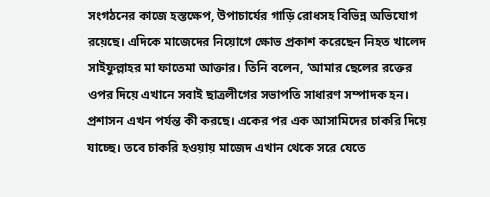সংগঠনের কাজে হস্তক্ষেপ, উপাচার্যের গাড়ি রোধসহ বিভিন্ন অভিযোগ রয়েছে। এদিকে মাজেদের নিয়োগে ক্ষোভ প্রকাশ করেছেন নিহত খালেদ সাইফুল্লাহর মা ফাতেমা আক্তার। তিনি বলেন, ‘আমার ছেলের রক্তের ওপর দিয়ে এখানে সবাই ছাত্রলীগের সভাপতি সাধারণ সম্পাদক হন। প্রশাসন এখন পর্যন্ত কী করছে। একের পর এক আসামিদের চাকরি দিয়ে যাচ্ছে। তবে চাকরি হওয়ায় মাজেদ এখান থেকে সরে যেতে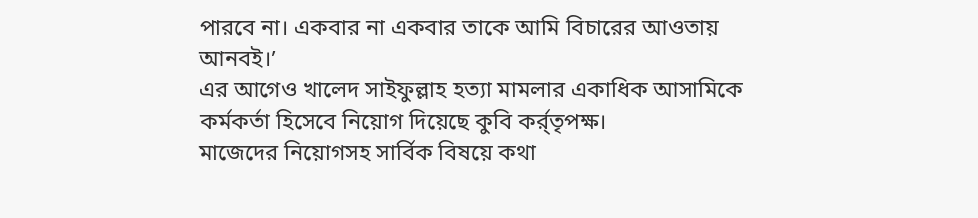পারবে না। একবার না একবার তাকে আমি বিচারের আওতায় আনবই।’
এর আগেও খালেদ সাইফুল্লাহ হত্যা মামলার একাধিক আসামিকে কর্মকর্তা হিসেবে নিয়োগ দিয়েছে কুবি কর্র্তৃপক্ষ।
মাজেদের নিয়োগসহ সার্বিক বিষয়ে কথা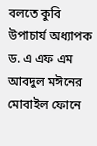বলতে কুবি উপাচার্য অধ্যাপক ড. এ এফ এম আবদুল মঈনের মোবাইল ফোনে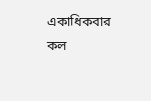একাধিকবার কল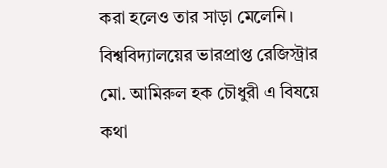করা হলেও তার সাড়া মেলেনি।
বিশ্ববিদ্যালয়ের ভারপ্রাপ্ত রেজিস্ট্রার মো. আমিরুল হক চৌধুরী এ বিষয়ে কথা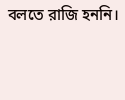বলতে রাজি হননি।